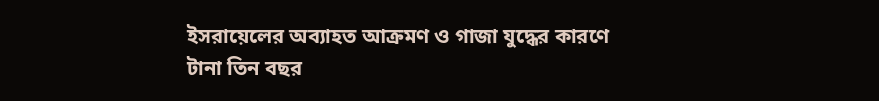ইসরায়েলের অব্যাহত আক্রমণ ও গাজা যুদ্ধের কারণে টানা তিন বছর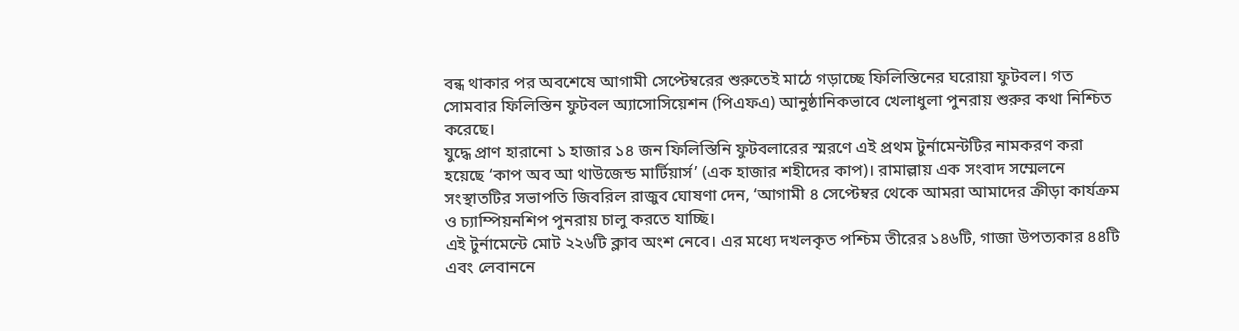বন্ধ থাকার পর অবশেষে আগামী সেপ্টেম্বরের শুরুতেই মাঠে গড়াচ্ছে ফিলিস্তিনের ঘরোয়া ফুটবল। গত সোমবার ফিলিস্তিন ফুটবল অ্যাসোসিয়েশন (পিএফএ) আনুষ্ঠানিকভাবে খেলাধুলা পুনরায় শুরুর কথা নিশ্চিত করেছে।
যুদ্ধে প্রাণ হারানো ১ হাজার ১৪ জন ফিলিস্তিনি ফুটবলারের স্মরণে এই প্রথম টুর্নামেন্টটির নামকরণ করা হয়েছে ‘কাপ অব আ থাউজেন্ড মার্টিয়ার্স’ (এক হাজার শহীদের কাপ)। রামাল্লায় এক সংবাদ সম্মেলনে সংস্থাতটির সভাপতি জিবরিল রাজুব ঘোষণা দেন, ‘আগামী ৪ সেপ্টেম্বর থেকে আমরা আমাদের ক্রীড়া কার্যক্রম ও চ্যাম্পিয়নশিপ পুনরায় চালু করতে যাচ্ছি।
এই টুর্নামেন্টে মোট ২২৬টি ক্লাব অংশ নেবে। এর মধ্যে দখলকৃত পশ্চিম তীরের ১৪৬টি, গাজা উপত্যকার ৪৪টি এবং লেবাননে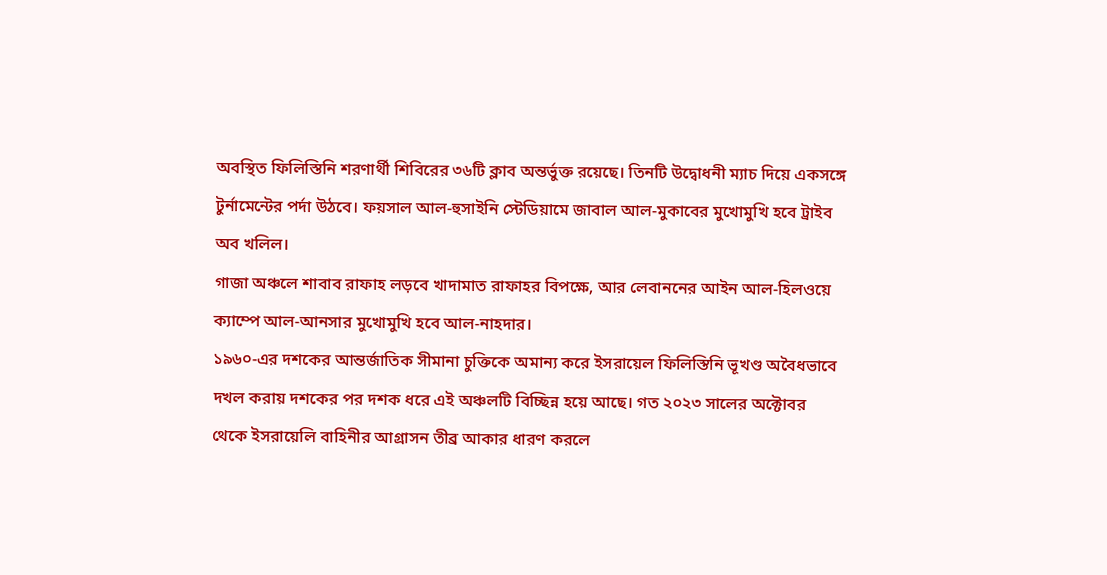অবস্থিত ফিলিস্তিনি শরণার্থী শিবিরের ৩৬টি ক্লাব অন্তর্ভুক্ত রয়েছে। তিনটি উদ্বোধনী ম্যাচ দিয়ে একসঙ্গে টুর্নামেন্টের পর্দা উঠবে। ফয়সাল আল-হুসাইনি স্টেডিয়ামে জাবাল আল-মুকাবের মুখোমুখি হবে ট্রাইব অব খলিল।
গাজা অঞ্চলে শাবাব রাফাহ লড়বে খাদামাত রাফাহর বিপক্ষে, আর লেবাননের আইন আল-হিলওয়ে ক্যাম্পে আল-আনসার মুখোমুখি হবে আল-নাহদার।
১৯৬০-এর দশকের আন্তর্জাতিক সীমানা চুক্তিকে অমান্য করে ইসরায়েল ফিলিস্তিনি ভূখণ্ড অবৈধভাবে দখল করায় দশকের পর দশক ধরে এই অঞ্চলটি বিচ্ছিন্ন হয়ে আছে। গত ২০২৩ সালের অক্টোবর থেকে ইসরায়েলি বাহিনীর আগ্রাসন তীব্র আকার ধারণ করলে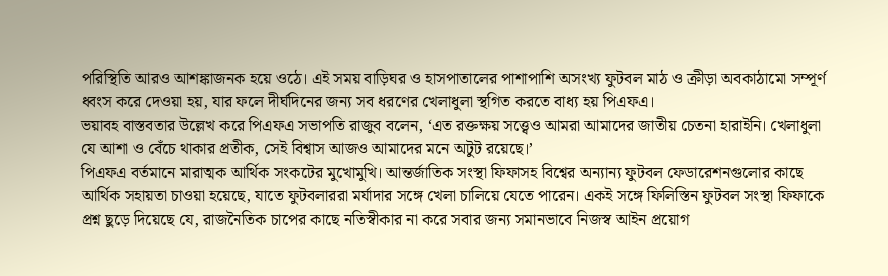পরিস্থিতি আরও আশঙ্কাজনক হয়ে ওঠে। এই সময় বাড়িঘর ও হাসপাতালের পাশাপাশি অসংখ্য ফুটবল মাঠ ও ক্রীড়া অবকাঠামো সম্পূর্ণ ধ্বংস করে দেওয়া হয়, যার ফলে দীর্ঘদিনের জন্য সব ধরণের খেলাধুলা স্থগিত করতে বাধ্য হয় পিএফএ।
ভয়াবহ বাস্তবতার উল্লেখ করে পিএফএ সভাপতি রাজুব বলেন, ‘এত রক্তক্ষয় সত্ত্বেও আমরা আমাদের জাতীয় চেতনা হারাইনি। খেলাধুলা যে আশা ও বেঁচে থাকার প্রতীক, সেই বিশ্বাস আজও আমাদের মনে অটুট রয়েছে।’
পিএফএ বর্তমানে মারাত্মক আর্থিক সংকটের মুখোমুখি। আন্তর্জাতিক সংস্থা ফিফাসহ বিশ্বের অন্যান্য ফুটবল ফেডারেশনগুলোর কাছে আর্থিক সহায়তা চাওয়া হয়েছে, যাতে ফুটবলাররা মর্যাদার সঙ্গে খেলা চালিয়ে যেতে পারেন। একই সঙ্গে ফিলিস্তিন ফুটবল সংস্থা ফিফাকে প্রশ্ন ছুড়ে দিয়েছে যে, রাজনৈতিক চাপের কাছে নতিস্বীকার না করে সবার জন্য সমানভাবে নিজস্ব আইন প্রয়োগ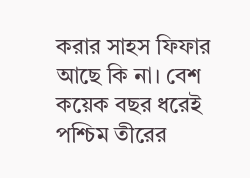করার সাহস ফিফার আছে কি না। বেশ কয়েক বছর ধরেই পশ্চিম তীরের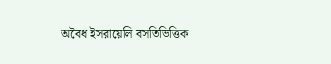অবৈধ ইসরায়েলি বসতিভিত্তিক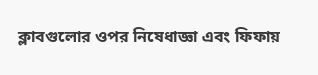ক্লাবগুলোর ওপর নিষেধাজ্ঞা এবং ফিফায়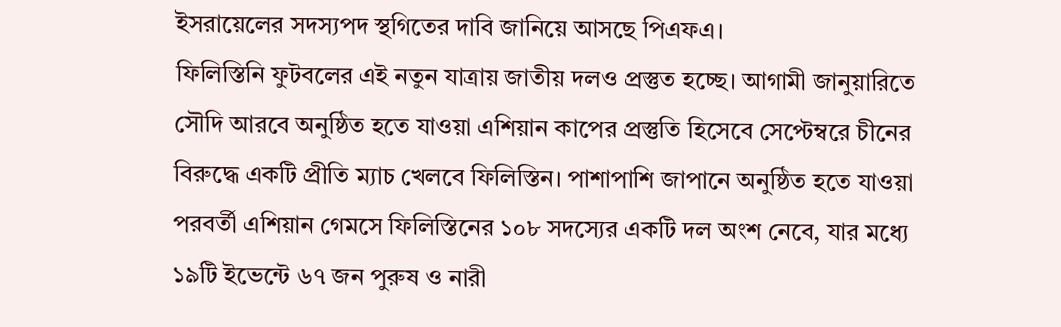ইসরায়েলের সদস্যপদ স্থগিতের দাবি জানিয়ে আসছে পিএফএ।
ফিলিস্তিনি ফুটবলের এই নতুন যাত্রায় জাতীয় দলও প্রস্তুত হচ্ছে। আগামী জানুয়ারিতে সৌদি আরবে অনুষ্ঠিত হতে যাওয়া এশিয়ান কাপের প্রস্তুতি হিসেবে সেপ্টেম্বরে চীনের বিরুদ্ধে একটি প্রীতি ম্যাচ খেলবে ফিলিস্তিন। পাশাপাশি জাপানে অনুষ্ঠিত হতে যাওয়া পরবর্তী এশিয়ান গেমসে ফিলিস্তিনের ১০৮ সদস্যের একটি দল অংশ নেবে, যার মধ্যে ১৯টি ইভেন্টে ৬৭ জন পুরুষ ও নারী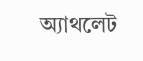অ্যাথলেট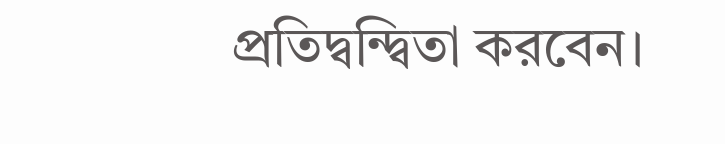প্রতিদ্বন্দ্বিতা করবেন।